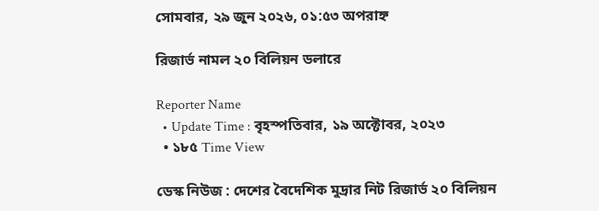সোমবার, ২৯ জুন ২০২৬, ০১:৫৩ অপরাহ্ন

রিজার্ভ নামল ২০ বিলিয়ন ডলারে

Reporter Name
  • Update Time : বৃহস্পতিবার, ১৯ অক্টোবর, ২০২৩
  • ১৮৫ Time View

ডেস্ক নিউজ : দেশের বৈদেশিক মুদ্রার নিট রিজার্ভ ২০ বিলিয়ন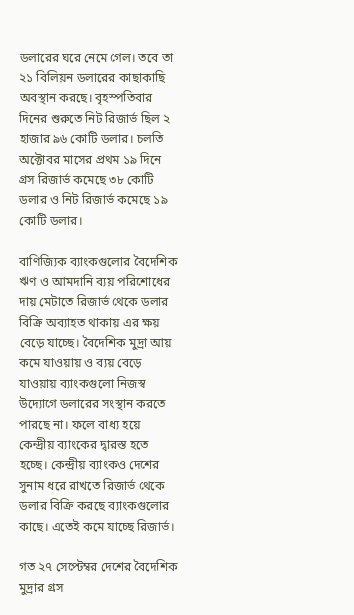ডলারের ঘরে নেমে গেল। তবে তা ২১ বিলিয়ন ডলারের কাছাকাছি অবস্থান করছে। বৃহস্পতিবার দিনের শুরুতে নিট রিজার্ভ ছিল ২ হাজার ৯৬ কোটি ডলার। চলতি অক্টোবর মাসের প্রথম ১৯ দিনে গ্রস রিজার্ভ কমেছে ৩৮ কোটি ডলার ও নিট রিজার্ভ কমেছে ১৯ কোটি ডলার।

বাণিজ্যিক ব্যাংকগুলোর বৈদেশিক ঋণ ও আমদানি ব্যয় পরিশোধের দায় মেটাতে রিজার্ভ থেকে ডলার বিক্রি অব্যাহত থাকায় এর ক্ষয় বেড়ে যাচ্ছে। বৈদেশিক মুদ্রা আয় কমে যাওয়ায় ও ব্যয় বেড়ে যাওয়ায় ব্যাংকগুলো নিজস্ব উদ্যোগে ডলারের সংস্থান করতে পারছে না। ফলে বাধ্য হয়ে কেন্দ্রীয় ব্যাংকের দ্বারস্ত হতে হচ্ছে। কেন্দ্রীয় ব্যাংকও দেশের সুনাম ধরে রাখতে রিজার্ভ থেকে ডলার বিক্রি করছে ব্যাংকগুলোর কাছে। এতেই কমে যাচ্ছে রিজার্ভ।

গত ২৭ সেপ্টেম্বর দেশের বৈদেশিক মুদ্রার গ্রস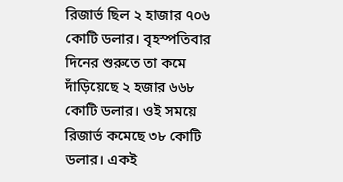রিজার্ভ ছিল ২ হাজার ৭০৬ কোটি ডলার। বৃহস্পতিবার দিনের শুরুতে তা কমে দাঁড়িয়েছে ২ হজার ৬৬৮ কোটি ডলার। ওই সময়ে রিজার্ভ কমেছে ৩৮ কোটি ডলার। একই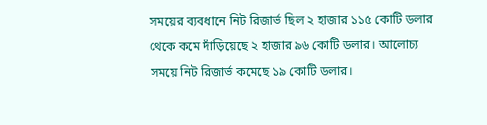সময়ের ব্যবধানে নিট রিজার্ভ ছিল ২ হাজার ১১৫ কোটি ডলার থেকে কমে দাঁড়িয়েছে ২ হাজার ৯৬ কোটি ডলার। আলোচ্য সময়ে নিট রিজার্ভ কমেছে ১৯ কোটি ডলার।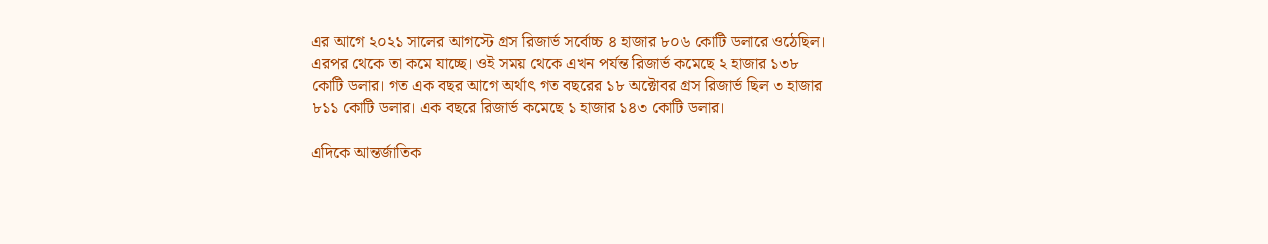এর আগে ২০২১ সালের আগস্টে গ্রস রিজার্ভ সর্বোচ্চ ৪ হাজার ৮০৬ কোটি ডলারে ওঠেছিল। এরপর থেকে তা কমে যাচ্ছে। ওই সময় থেকে এখন পর্যন্ত রিজার্ভ কমেছে ২ হাজার ১৩৮ কোটি ডলার। গত এক বছর আগে অর্থাৎ গত বছরের ১৮ অক্টোবর গ্রস রিজার্ভ ছিল ৩ হাজার ৮১১ কোটি ডলার। এক বছরে রিজার্ভ কমেছে ১ হাজার ১৪৩ কোটি ডলার।

এদিকে আন্তর্জাতিক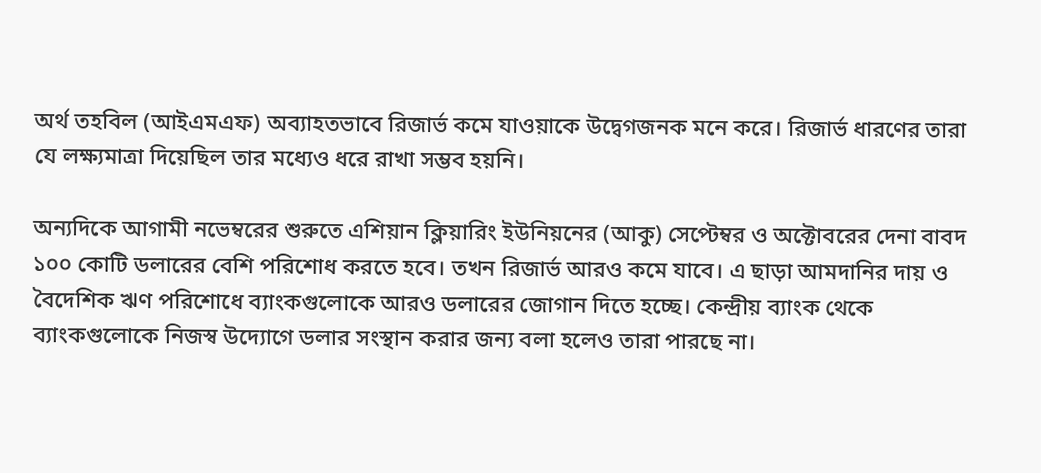অর্থ তহবিল (আইএমএফ) অব্যাহতভাবে রিজার্ভ কমে যাওয়াকে উদ্বেগজনক মনে করে। রিজার্ভ ধারণের তারা যে লক্ষ্যমাত্রা দিয়েছিল তার মধ্যেও ধরে রাখা সম্ভব হয়নি।

অন্যদিকে আগামী নভেম্বরের শুরুতে এশিয়ান ক্লিয়ারিং ইউনিয়নের (আকু) সেপ্টেম্বর ও অক্টোবরের দেনা বাবদ ১০০ কোটি ডলারের বেশি পরিশোধ করতে হবে। তখন রিজার্ভ আরও কমে যাবে। এ ছাড়া আমদানির দায় ও বৈদেশিক ঋণ পরিশোধে ব্যাংকগুলোকে আরও ডলারের জোগান দিতে হচ্ছে। কেন্দ্রীয় ব্যাংক থেকে ব্যাংকগুলোকে নিজস্ব উদ্যোগে ডলার সংস্থান করার জন্য বলা হলেও তারা পারছে না।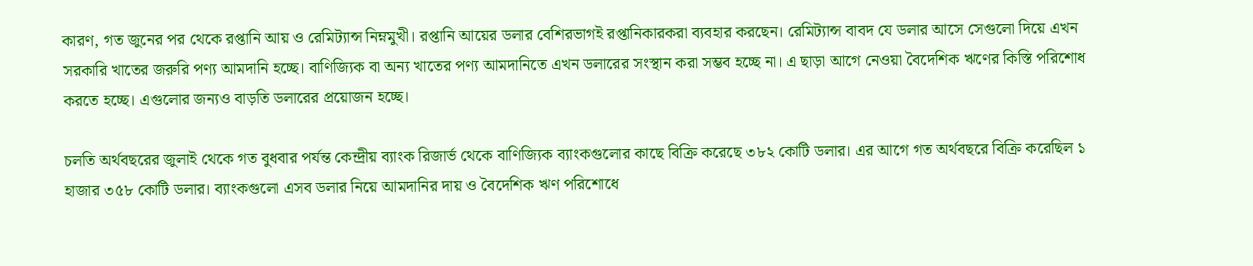কারণ, গত জুনের পর থেকে রপ্তানি আয় ও রেমিট্যান্স নিম্নমুখী। রপ্তানি আয়ের ডলার বেশিরভাগই রপ্তানিকারকরা ব্যবহার করছেন। রেমিট্যান্স বাবদ যে ডলার আসে সেগুলো দিয়ে এখন সরকারি খাতের জরুরি পণ্য আমদানি হচ্ছে। বাণিজ্যিক বা অন্য খাতের পণ্য আমদানিতে এখন ডলারের সংস্থান করা সম্ভব হচ্ছে না। এ ছাড়া আগে নেওয়া বৈদেশিক ঋণের কিস্তি পরিশোধ করতে হচ্ছে। এগুলোর জন্যও বাড়তি ডলারের প্রয়োজন হচ্ছে।

চলতি অর্থবছরের জুলাই থেকে গত বুধবার পর্যন্ত কেন্দ্রীয় ব্যাংক রিজার্ভ থেকে বাণিজ্যিক ব্যাংকগুলোর কাছে বিক্রি করেছে ৩৮২ কোটি ডলার। এর আগে গত অর্থবছরে বিক্রি করেছিল ১ হাজার ৩৫৮ কোটি ডলার। ব্যাংকগুলো এসব ডলার নিয়ে আমদানির দায় ও বৈদেশিক ঋণ পরিশোধে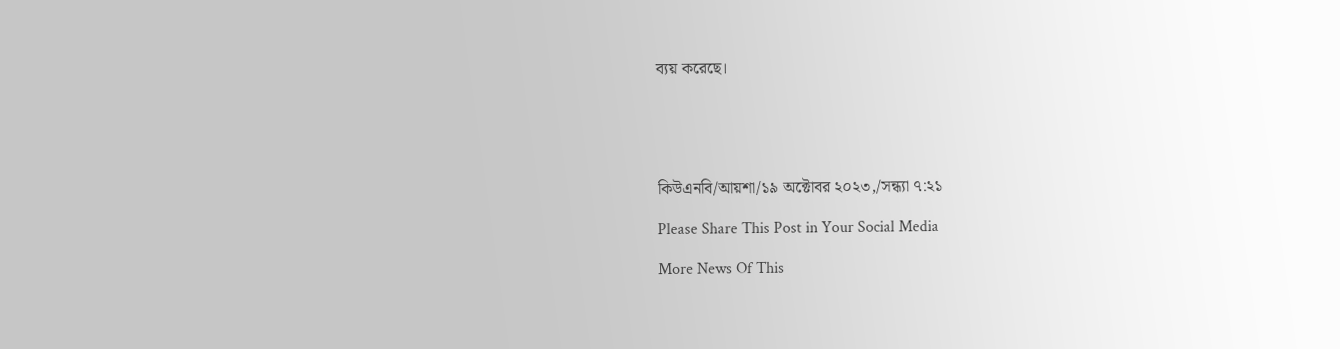ব্যয় করেছে।





কিউএনবি/আয়শা/১৯ অক্টোবর ২০২৩,/সন্ধ্যা ৭:২১

Please Share This Post in Your Social Media

More News Of This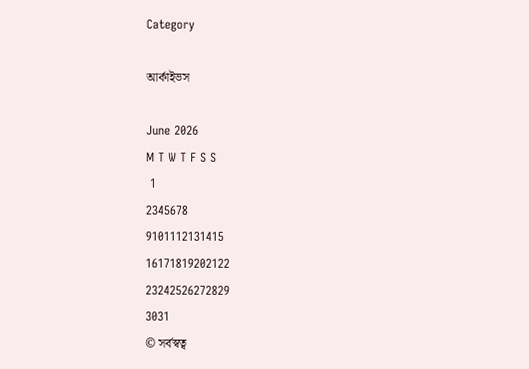Category

আর্কাইভস

June 2026
M T W T F S S
 1
2345678
9101112131415
16171819202122
23242526272829
3031
© সর্বস্বত্ব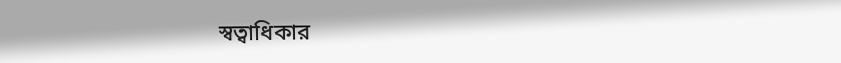স্বত্বাধিকার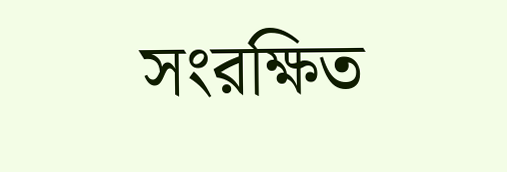সংরক্ষিত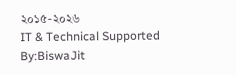২০১৫-২০২৬
IT & Technical Supported By:BiswaJit